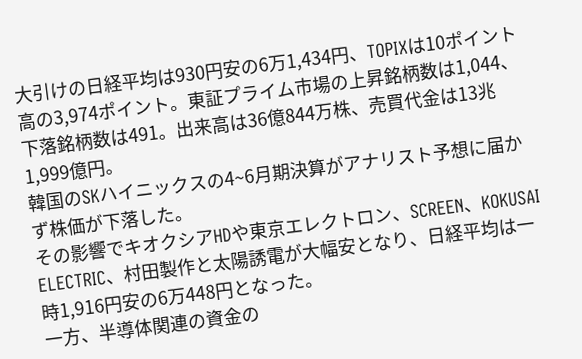大引けの日経平均は930円安の6万1,434円、TOPIXは10ポイント高の3,974ポイント。東証プライム市場の上昇銘柄数は1,044、下落銘柄数は491。出来高は36億844万株、売買代金は13兆1,999億円。
韓国のSKハイニックスの4~6月期決算がアナリスト予想に届かず株価が下落した。
その影響でキオクシアHDや東京エレクトロン、SCREEN、KOKUSAI ELECTRIC、村田製作と太陽誘電が大幅安となり、日経平均は一時1,916円安の6万448円となった。
一方、半導体関連の資金の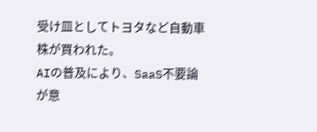受け皿としてトヨタなど自動車株が買われた。
AIの普及により、SaaS不要論が意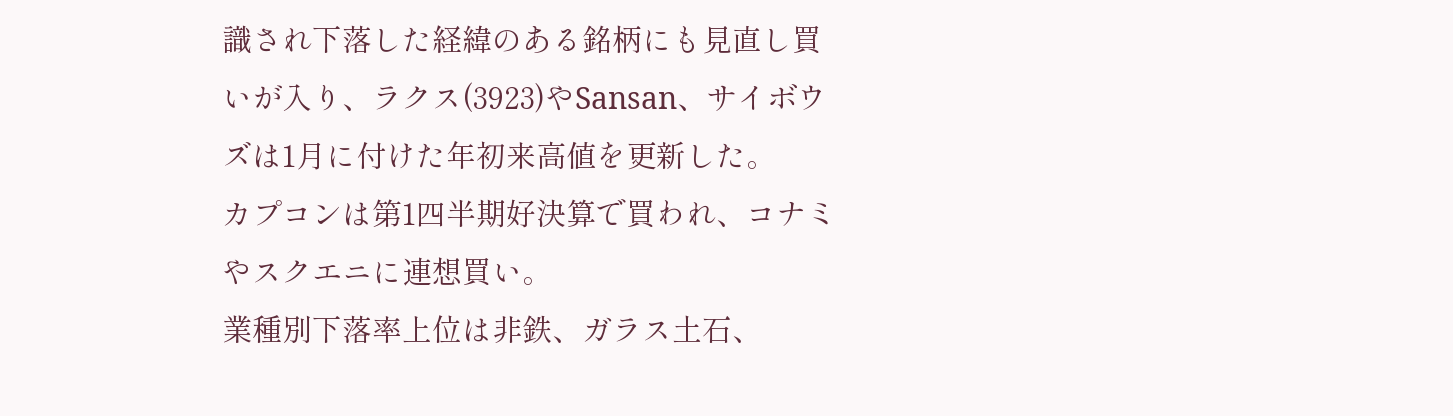識され下落した経緯のある銘柄にも見直し買いが入り、ラクス(3923)やSansan、サイボウズは1月に付けた年初来高値を更新した。
カプコンは第1四半期好決算で買われ、コナミやスクエニに連想買い。
業種別下落率上位は非鉄、ガラス土石、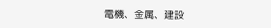電機、金属、建設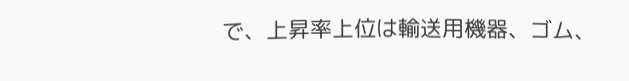で、上昇率上位は輸送用機器、ゴム、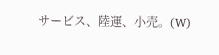サービス、陸運、小売。(W)